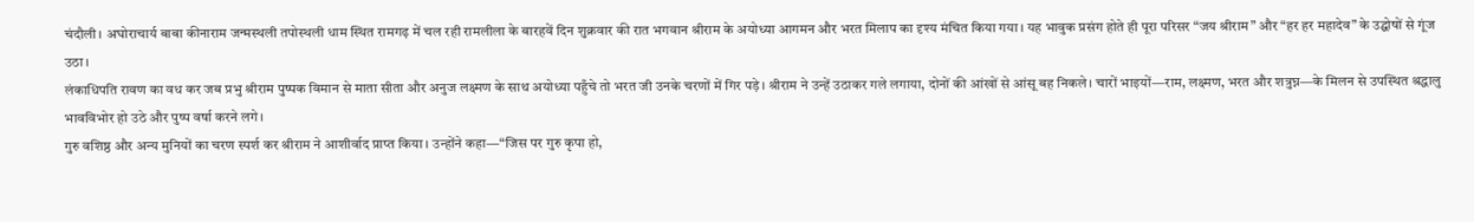चंदौली। अघोराचार्य बाबा कीनाराम जन्मस्थली तपोस्थली धाम स्थित रामगढ़ में चल रही रामलीला के बारहवें दिन शुक्रवार की रात भगवान श्रीराम के अयोध्या आगमन और भरत मिलाप का दृश्य मंचित किया गया। यह भावुक प्रसंग होते ही पूरा परिसर “जय श्रीराम” और “हर हर महादेव” के उद्घोषों से गूंज उठा।
लंकाधिपति रावण का वध कर जब प्रभु श्रीराम पुष्पक विमान से माता सीता और अनुज लक्ष्मण के साथ अयोध्या पहुँचे तो भरत जी उनके चरणों में गिर पड़े। श्रीराम ने उन्हें उठाकर गले लगाया, दोनों की आंखों से आंसू बह निकले। चारों भाइयों—राम, लक्ष्मण, भरत और शत्रुघ्न—के मिलन से उपस्थित श्रद्धालु भावविभोर हो उठे और पुष्प वर्षा करने लगे।
गुरु वशिष्ठ और अन्य मुनियों का चरण स्पर्श कर श्रीराम ने आशीर्वाद प्राप्त किया। उन्होंने कहा—“जिस पर गुरु कृपा हो,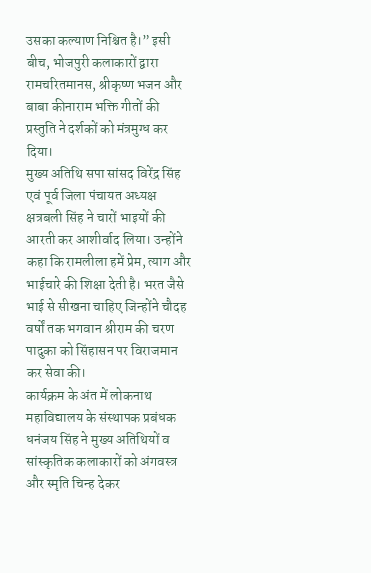उसका कल्याण निश्चित है।” इसी बीच, भोजपुरी कलाकारों द्वारा रामचरितमानस, श्रीकृष्ण भजन और बाबा कीनाराम भक्ति गीतों की प्रस्तुति ने दर्शकों को मंत्रमुग्ध कर दिया।
मुख्य अतिथि सपा सांसद विरेंद्र सिंह एवं पूर्व जिला पंचायत अध्यक्ष क्षत्रबली सिंह ने चारों भाइयों की आरती कर आशीर्वाद लिया। उन्होंने कहा कि रामलीला हमें प्रेम, त्याग और भाईचारे की शिक्षा देती है। भरत जैसे भाई से सीखना चाहिए जिन्होंने चौदह वर्षों तक भगवान श्रीराम की चरण पादुका को सिंहासन पर विराजमान कर सेवा की।
कार्यक्रम के अंत में लोकनाथ महाविद्यालय के संस्थापक प्रबंधक धनंजय सिंह ने मुख्य अतिथियों व सांस्कृतिक कलाकारों को अंगवस्त्र और स्मृति चिन्ह देकर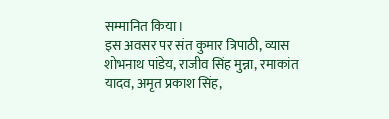सम्मानित किया।
इस अवसर पर संत कुमार त्रिपाठी, व्यास शोभनाथ पांडेय, राजीव सिंह मुन्ना, रमाकांत यादव, अमृत प्रकाश सिंह,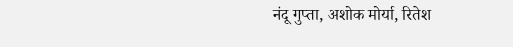नंदू गुप्ता, अशोक मोर्या, रितेश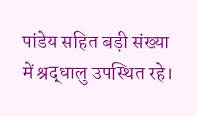पांडेय सहित बड़ी संख्या में श्रद्धालु उपस्थित रहे।